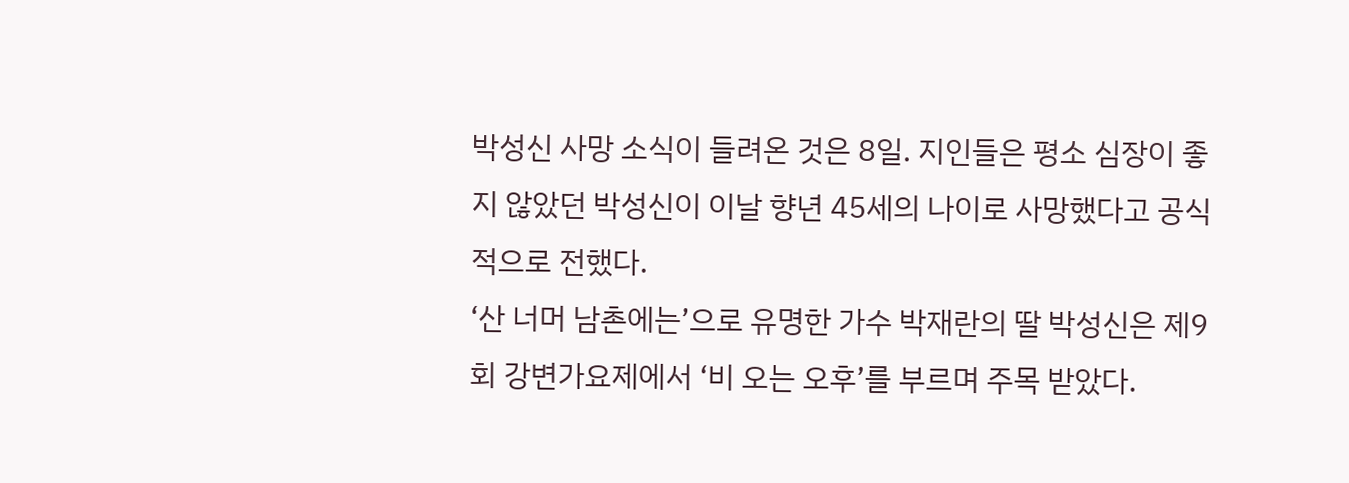박성신 사망 소식이 들려온 것은 8일. 지인들은 평소 심장이 좋지 않았던 박성신이 이날 향년 45세의 나이로 사망했다고 공식적으로 전했다.
‘산 너머 남촌에는’으로 유명한 가수 박재란의 딸 박성신은 제9회 강변가요제에서 ‘비 오는 오후’를 부르며 주목 받았다.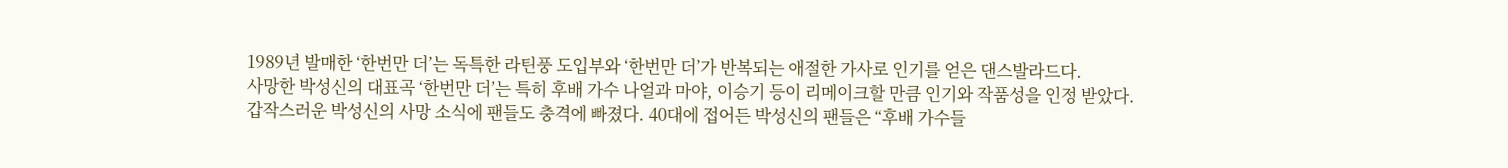1989년 발매한 ‘한번만 더’는 독특한 라틴풍 도입부와 ‘한번만 더’가 반복되는 애절한 가사로 인기를 얻은 댄스발라드다.
사망한 박성신의 대표곡 ‘한번만 더’는 특히 후배 가수 나얼과 마야, 이승기 등이 리메이크할 만큼 인기와 작품성을 인정 받았다.
갑작스러운 박성신의 사망 소식에 팬들도 충격에 빠졌다. 40대에 접어든 박성신의 팬들은 “후배 가수들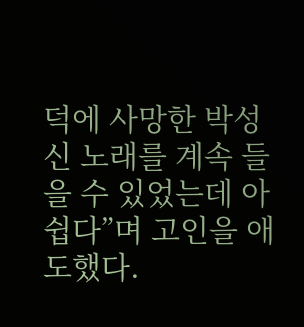덕에 사망한 박성신 노래를 계속 들을 수 있었는데 아쉽다”며 고인을 애도했다.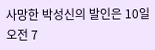사망한 박성신의 발인은 10일 오전 7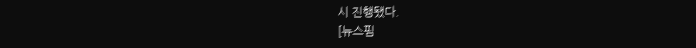시 진행됐다.
[뉴스핌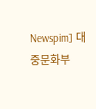Newspim] 대중문화부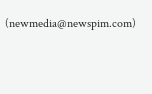(newmedia@newspim.com)